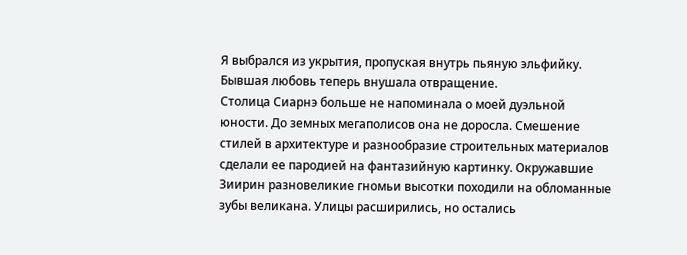Я выбрался из укрытия, пропуская внутрь пьяную эльфийку. Бывшая любовь теперь внушала отвращение.
Столица Сиарнэ больше не напоминала о моей дуэльной юности. До земных мегаполисов она не доросла. Смешение стилей в архитектуре и разнообразие строительных материалов сделали ее пародией на фантазийную картинку. Окружавшие Зиирин разновеликие гномьи высотки походили на обломанные зубы великана. Улицы расширились, но остались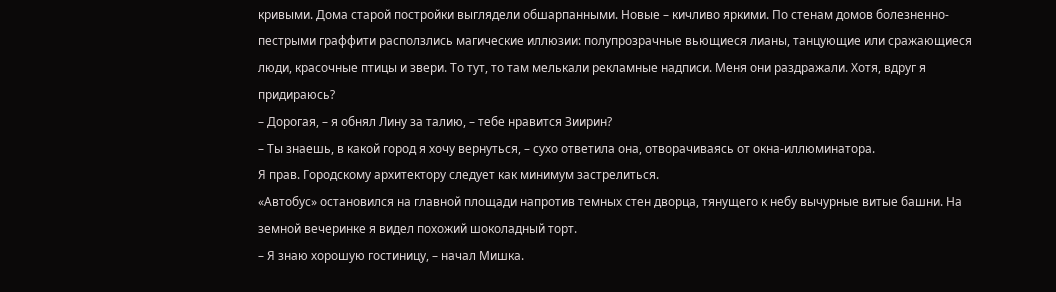кривыми. Дома старой постройки выглядели обшарпанными. Новые – кичливо яркими. По стенам домов болезненно-пестрыми граффити расползлись магические иллюзии: полупрозрачные вьющиеся лианы, танцующие или сражающиеся люди, красочные птицы и звери. То тут, то там мелькали рекламные надписи. Меня они раздражали. Хотя, вдруг я придираюсь?
– Дорогая, – я обнял Лину за талию, – тебе нравится Зиирин?
– Ты знаешь, в какой город я хочу вернуться, – сухо ответила она, отворачиваясь от окна-иллюминатора.
Я прав. Городскому архитектору следует как минимум застрелиться.
«Автобус» остановился на главной площади напротив темных стен дворца, тянущего к небу вычурные витые башни. На земной вечеринке я видел похожий шоколадный торт.
– Я знаю хорошую гостиницу, – начал Мишка.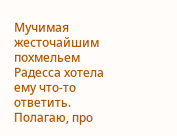Мучимая жесточайшим похмельем Радесса хотела ему что-то ответить. Полагаю, про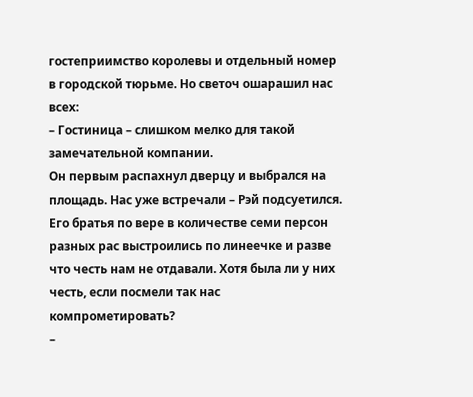гостеприимство королевы и отдельный номер в городской тюрьме. Но светоч ошарашил нас всех:
– Гостиница – слишком мелко для такой замечательной компании.
Он первым распахнул дверцу и выбрался на площадь. Нас уже встречали – Рэй подсуетился. Его братья по вере в количестве семи персон разных рас выстроились по линеечке и разве что честь нам не отдавали. Хотя была ли у них честь, если посмели так нас компрометировать?
–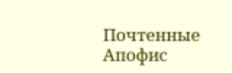Почтенные Апофис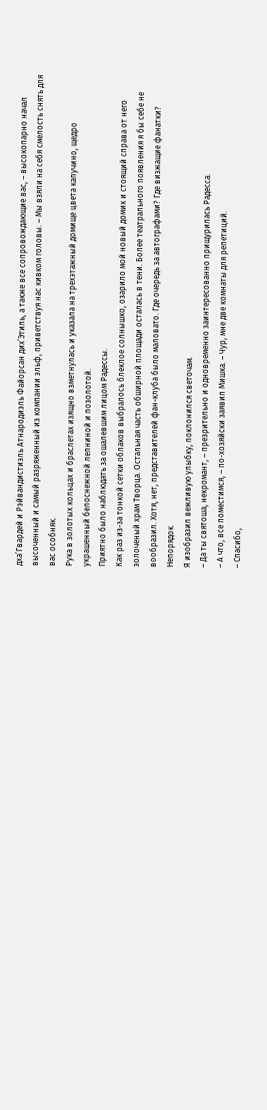дха’Гвардей и Рэйвандистиэль Атнародиэль Файорсан дих’Этиль, а также все сопровождающие вас, – высокопарно начал высоченный и самый разряженный из компании эльф, приветствуя нас кивком головы. – Мы взяли на себя смелость снять для вас особняк.
Рука в золотых кольцах и браслетах изящно взметнулась и указала на трехэтажный домище цвета капучино, щедро украшенный белоснежной лепниной и позолотой.
Приятно было наблюдать за ошалевшим лицом Радессы.
Как раз из-за тонкой сетки облаков выбралось блеклое солнышко, озарило мой новый домик и стоящий справа от него золоченый храм Творца. Остальная часть обширной площади осталась в тени. Более театрального появления я бы себе не вообразил. Хотя, нет, представителей фан-клуба было маловато. Где очередь за автографами? Где визжащие фанатки? Непорядок.
Я изобразил вежливую улыбку, поклонился светочам.
– Да ты святоша, некромант, – презрительно и одновременно заинтересованно прищурилась Радесса.
– А что, все поместимся, – по-хозяйски заявил Мишка. – Чур, мне две комнаты для репетиций.
– Спасибо,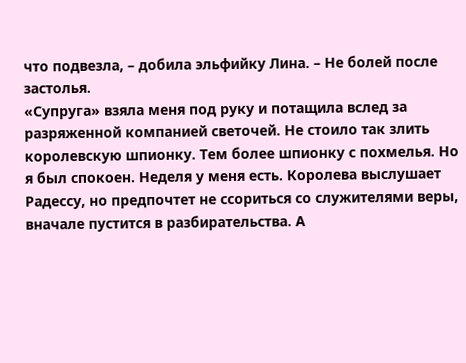что подвезла, – добила эльфийку Лина. – Не болей после застолья.
«Супруга» взяла меня под руку и потащила вслед за разряженной компанией светочей. Не стоило так злить королевскую шпионку. Тем более шпионку с похмелья. Но я был спокоен. Неделя у меня есть. Королева выслушает Радессу, но предпочтет не ссориться со служителями веры, вначале пустится в разбирательства. А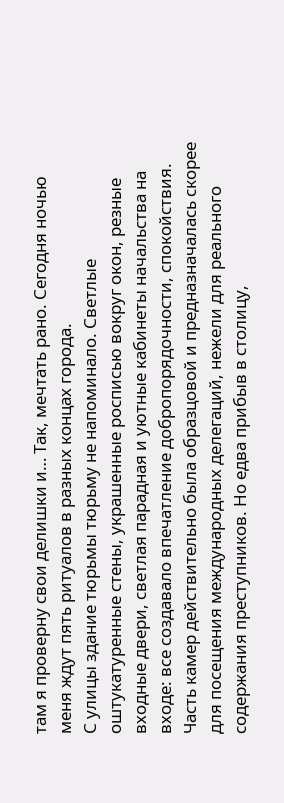там я проверну свои делишки и… Так, мечтать рано. Сегодня ночью меня ждут пять ритуалов в разных концах города.
С улицы здание тюрьмы тюрьму не напоминало. Светлые оштукатуренные стены, украшенные росписью вокруг окон, резные входные двери, светлая парадная и уютные кабинеты начальства на входе: все создавало впечатление добропорядочности, спокойствия. Часть камер действительно была образцовой и предназначалась скорее для посещения международных делегаций, нежели для реального содержания преступников. Но едва прибыв в столицу,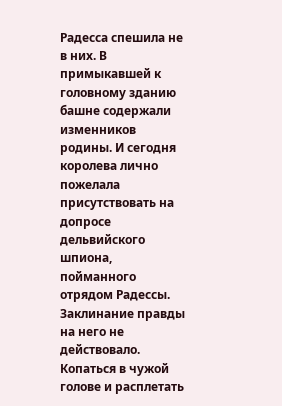Радесса спешила не в них. В примыкавшей к головному зданию башне содержали изменников родины. И сегодня королева лично пожелала присутствовать на допросе дельвийского шпиона, пойманного отрядом Радессы.
Заклинание правды на него не действовало. Копаться в чужой голове и расплетать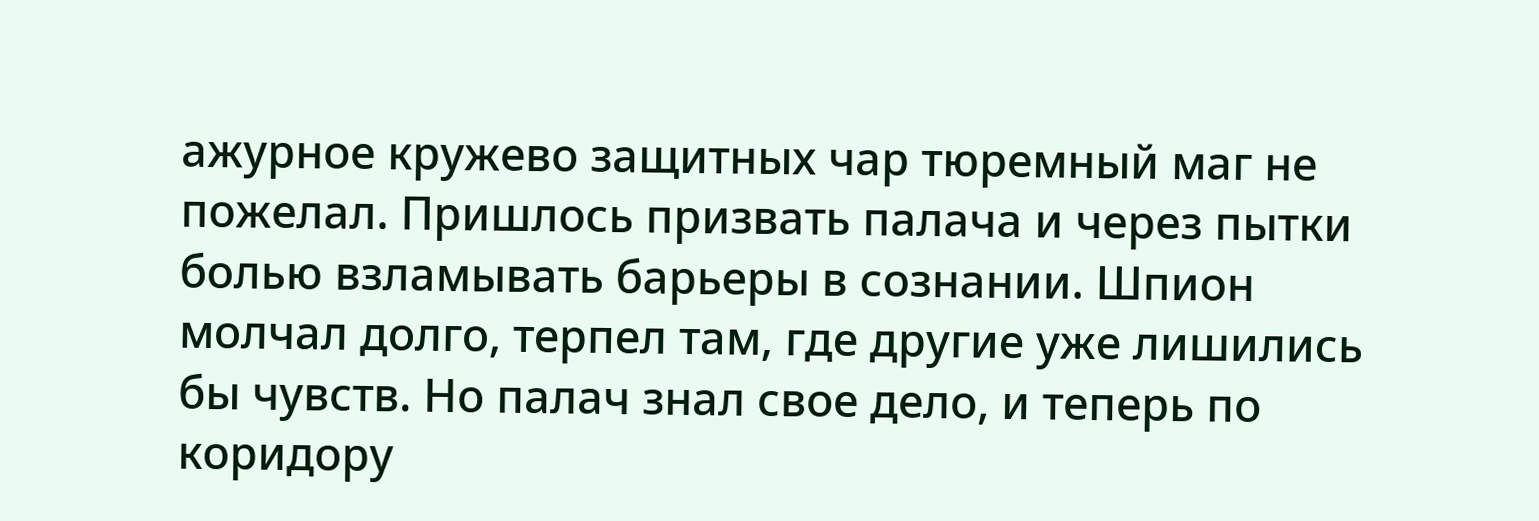ажурное кружево защитных чар тюремный маг не пожелал. Пришлось призвать палача и через пытки болью взламывать барьеры в сознании. Шпион молчал долго, терпел там, где другие уже лишились бы чувств. Но палач знал свое дело, и теперь по коридору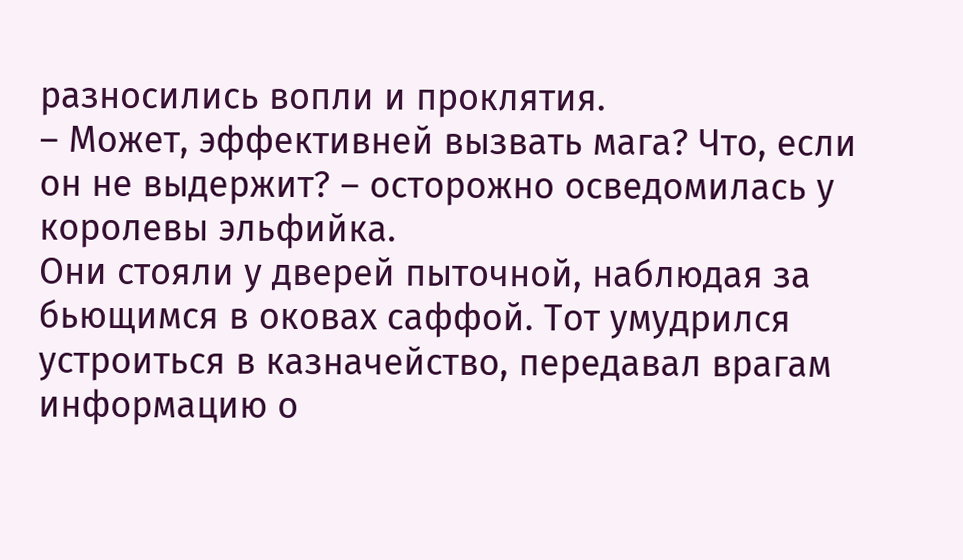разносились вопли и проклятия.
– Может, эффективней вызвать мага? Что, если он не выдержит? – осторожно осведомилась у королевы эльфийка.
Они стояли у дверей пыточной, наблюдая за бьющимся в оковах саффой. Тот умудрился устроиться в казначейство, передавал врагам информацию о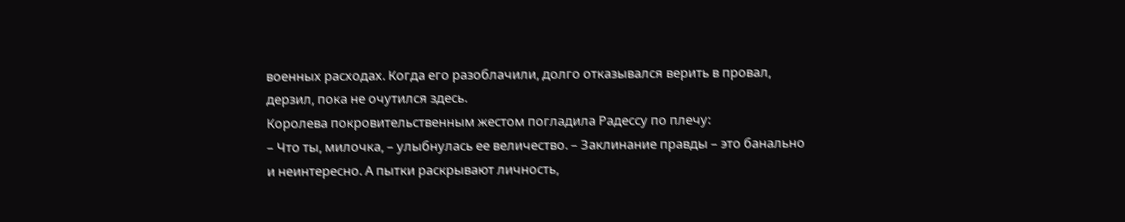военных расходах. Когда его разоблачили, долго отказывался верить в провал, дерзил, пока не очутился здесь.
Королева покровительственным жестом погладила Радессу по плечу:
– Что ты, милочка, – улыбнулась ее величество. – Заклинание правды – это банально и неинтересно. А пытки раскрывают личность,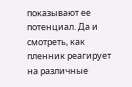показывают ее потенциал. Да и смотреть, как пленник реагирует на различные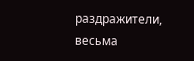раздражители, весьма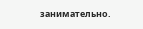занимательно.